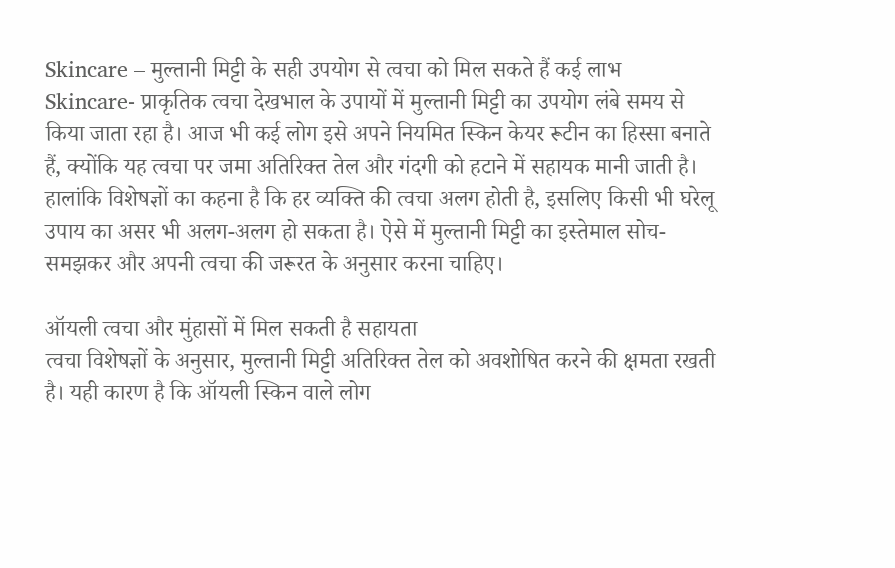Skincare – मुल्तानी मिट्टी के सही उपयोग से त्वचा को मिल सकते हैं कई लाभ
Skincare- प्राकृतिक त्वचा देखभाल के उपायों में मुल्तानी मिट्टी का उपयोग लंबे समय से किया जाता रहा है। आज भी कई लोग इसे अपने नियमित स्किन केयर रूटीन का हिस्सा बनाते हैं, क्योंकि यह त्वचा पर जमा अतिरिक्त तेल और गंदगी को हटाने में सहायक मानी जाती है। हालांकि विशेषज्ञों का कहना है कि हर व्यक्ति की त्वचा अलग होती है, इसलिए किसी भी घरेलू उपाय का असर भी अलग-अलग हो सकता है। ऐसे में मुल्तानी मिट्टी का इस्तेमाल सोच-समझकर और अपनी त्वचा की जरूरत के अनुसार करना चाहिए।

ऑयली त्वचा और मुंहासों में मिल सकती है सहायता
त्वचा विशेषज्ञों के अनुसार, मुल्तानी मिट्टी अतिरिक्त तेल को अवशोषित करने की क्षमता रखती है। यही कारण है कि ऑयली स्किन वाले लोग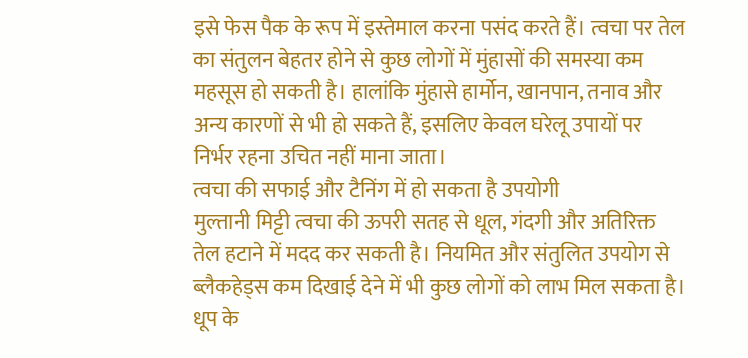इसे फेस पैक के रूप में इस्तेमाल करना पसंद करते हैं। त्वचा पर तेल का संतुलन बेहतर होने से कुछ लोगों में मुंहासों की समस्या कम महसूस हो सकती है। हालांकि मुंहासे हार्मोन, खानपान, तनाव और अन्य कारणों से भी हो सकते हैं, इसलिए केवल घरेलू उपायों पर निर्भर रहना उचित नहीं माना जाता।
त्वचा की सफाई और टैनिंग में हो सकता है उपयोगी
मुल्तानी मिट्टी त्वचा की ऊपरी सतह से धूल, गंदगी और अतिरिक्त तेल हटाने में मदद कर सकती है। नियमित और संतुलित उपयोग से ब्लैकहेड्स कम दिखाई देने में भी कुछ लोगों को लाभ मिल सकता है। धूप के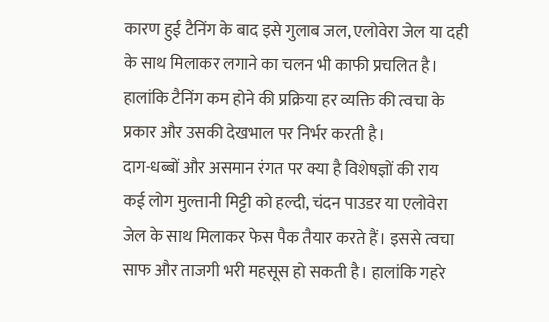कारण हुई टैनिंग के बाद इसे गुलाब जल, एलोवेरा जेल या दही के साथ मिलाकर लगाने का चलन भी काफी प्रचलित है। हालांकि टैनिंग कम होने की प्रक्रिया हर व्यक्ति की त्वचा के प्रकार और उसकी देखभाल पर निर्भर करती है।
दाग-धब्बों और असमान रंगत पर क्या है विशेषज्ञों की राय
कई लोग मुल्तानी मिट्टी को हल्दी, चंदन पाउडर या एलोवेरा जेल के साथ मिलाकर फेस पैक तैयार करते हैं। इससे त्वचा साफ और ताजगी भरी महसूस हो सकती है। हालांकि गहरे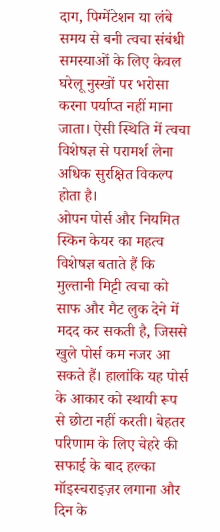दाग, पिग्मेंटेशन या लंबे समय से बनी त्वचा संबंधी समस्याओं के लिए केवल घरेलू नुस्खों पर भरोसा करना पर्याप्त नहीं माना जाता। ऐसी स्थिति में त्वचा विशेषज्ञ से परामर्श लेना अधिक सुरक्षित विकल्प होता है।
ओपन पोर्स और नियमित स्किन केयर का महत्व
विशेषज्ञ बताते हैं कि मुल्तानी मिट्टी त्वचा को साफ और मैट लुक देने में मदद कर सकती है, जिससे खुले पोर्स कम नजर आ सकते हैं। हालांकि यह पोर्स के आकार को स्थायी रूप से छोटा नहीं करती। बेहतर परिणाम के लिए चेहरे की सफाई के बाद हल्का मॉइस्चराइज़र लगाना और दिन के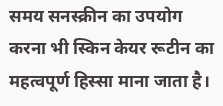समय सनस्क्रीन का उपयोग करना भी स्किन केयर रूटीन का महत्वपूर्ण हिस्सा माना जाता है।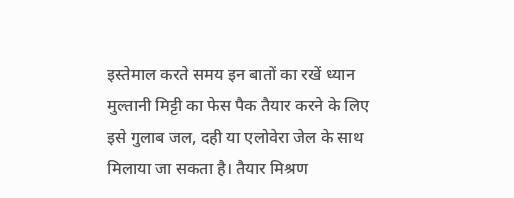इस्तेमाल करते समय इन बातों का रखें ध्यान
मुल्तानी मिट्टी का फेस पैक तैयार करने के लिए इसे गुलाब जल, दही या एलोवेरा जेल के साथ मिलाया जा सकता है। तैयार मिश्रण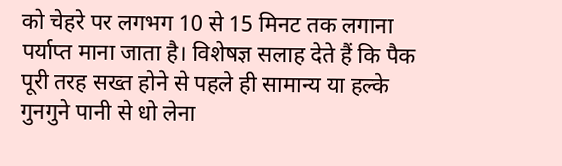को चेहरे पर लगभग 10 से 15 मिनट तक लगाना पर्याप्त माना जाता है। विशेषज्ञ सलाह देते हैं कि पैक पूरी तरह सख्त होने से पहले ही सामान्य या हल्के गुनगुने पानी से धो लेना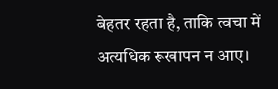बेहतर रहता है, ताकि त्वचा में अत्यधिक रूखापन न आए।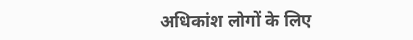अधिकांश लोगों के लिए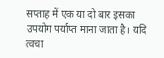सप्ताह में एक या दो बार इसका उपयोग पर्याप्त माना जाता है। यदि त्वचा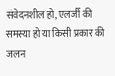संवेदनशील हो, एलर्जी की समस्या हो या किसी प्रकार की जलन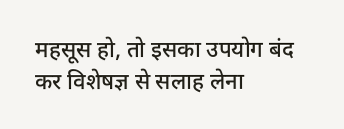महसूस हो, तो इसका उपयोग बंद कर विशेषज्ञ से सलाह लेना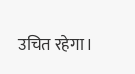उचित रहेगा।